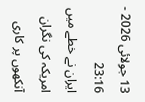13 جولائی 2026 - 23:16
ایران نے خطے میں امریکہ کی نگران آنکھوں پر کاری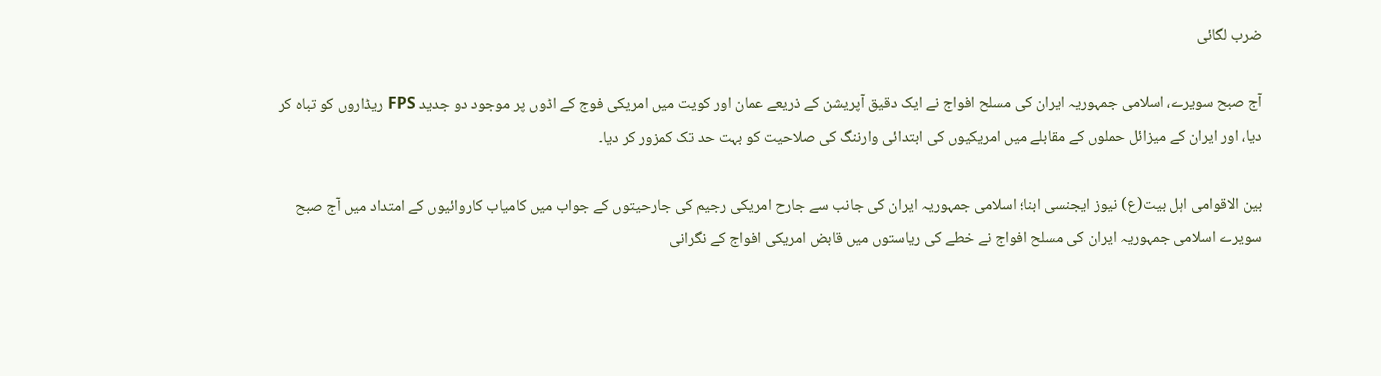ضرب لگائی

آج صبح سویرے، اسلامی جمہوریہ ایران کی مسلح افواج نے ایک دقیق آپریشن کے ذریعے عمان اور کویت میں امریکی فوج کے اڈوں پر موجود دو جدید FPS ریڈاروں کو تباہ کر دیا، اور ایران کے میزائل حملوں کے مقابلے میں امریکیوں کی ابتدائی وارننگ کی صلاحیت کو بہت حد تک کمزور کر دیا۔

بین الاقوامی اہل بیت(ع) نیوز ایجنسی ابنا؛ اسلامی جمہوریہ ایران کی جانب سے جارح امریکی رجیم کی جارحیتوں کے جواب میں کامیاب کاروائیوں کے امتداد میں آج صبح سویرے اسلامی جمہوریہ ایران کی مسلح افواج نے خطے کی ریاستوں میں قابض امریکی افواج کے نگرانی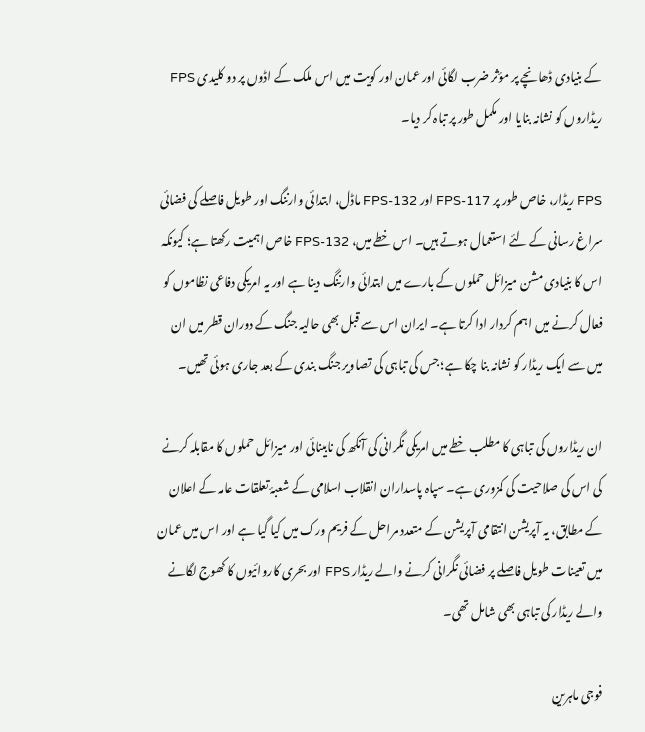کے بنیادی ڈھانچے پر مؤثر ضرب لگائی اور عمان اور کویت میں اس ملک کے اڈوں پر دو کلیدی FPS ریڈاروں کو نشانہ بنایا اور مکمل طور پر تباہ کر دیا۔

FPS ریڈار، خاص طور پر FPS-117 اور FPS-132 ماڈل، ابتدائی وارننگ اور طویل فاصلے کی فضائی سراغ رسانی کے لئے استعمال ہوتے ہیں۔ اس خطے میں، FPS-132 خاص اہمیت رکھتا ہے؛ کیونکہ اس کا بنیادی مشن میزائل حملوں کے بارے میں ابتدائی وارننگ دینا ہے اور یہ امریکی دفاعی نظاموں کو فعال کرنے میں اہم کردار ادا کرتا ہے۔ ایران اس سے قبل بھی حالیہ جنگ کے دوران قطر میں ان میں سے ایک ریڈار کو نشانہ بنا چکا ہے؛ جس کی تباہی کی تصاویر جنگ بندی کے بعد جاری ہوئی تھیں۔

ان ریڈاروں کی تباہی کا مطلب خطے میں امریکی نگرانی کی آنکھ کی نابینائی اور میزائل حملوں کا مقابلہ کرنے کی اس کی صلاحیت کی کمزوری ہے۔ سپاہ پاسداران انقلاب اسلامی کے شعبۂ تعلقات عامہ کے اعلان کے مطابق، یہ آپریشن انتقامی آپریشن کے متعدد مراحل کے فریم ورک میں کیا گیا ہے اور اس میں عمان میں تعینات طویل فاصلے پر فضائی نگرانی کرنے والے ریڈار FPS اور بحری کاروائیوں کا کھوج لگانے والے ریڈار کی تباہی بھی شامل تھی۔

فوجی ماہرین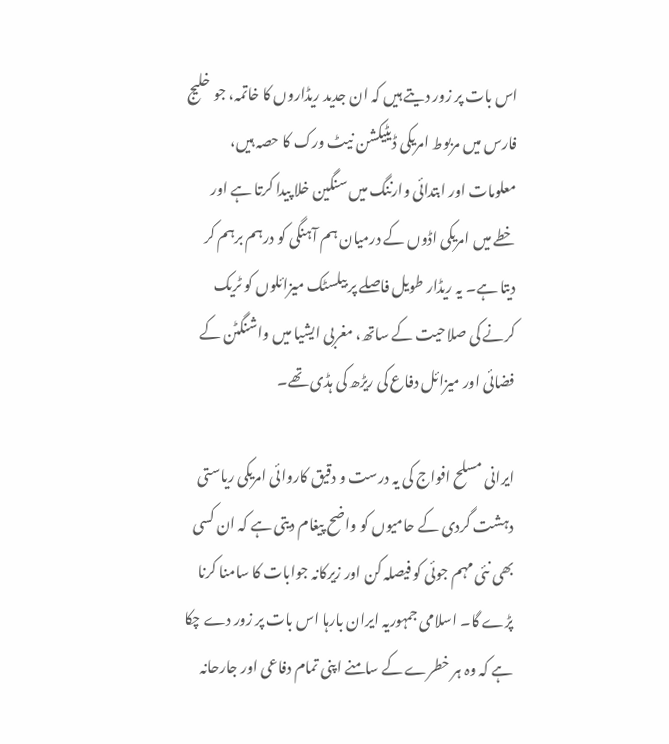اس بات پر زور دیتے ہیں کہ ان جدید ریڈاروں کا خاتمہ، جو خلیج فارس میں مربوط امریکی ڈیٹیکشن نیٹ ورک کا حصہ ہیں، معلومات اور ابتدائی وارننگ میں سنگین خلا پیدا کرتا ہے اور خطے میں امریکی اڈوں کے درمیان ہم آہنگی کو درہم برہم کر دیتا ہے۔ یہ ریڈار طویل فاصلے پر بیلسٹک میزائلوں کو ٹریک کرنے کی صلاحیت کے ساتھ، مغربی ایشیا میں واشنگٹن کے فضائی اور میزائل دفاع کی ریڑھ کی ہڈی تھے۔

ایرانی مسلح افواج کی یہ درست و دقیق کاروائی امریکی ریاستی دہشت گردی کے حامیوں کو واضح پیغام دیتی ہے کہ ان کسی بھی نئی مہم جوئی کو فیصلہ کن اور زیرکانہ جوابات کا سامنا کرنا پڑے گا۔ اسلامی جمہوریہ ایران بارہا اس بات پر زور دے چکا ہے کہ وہ ہر خطرے کے سامنے اپنی تمام دفاعی اور جارحانہ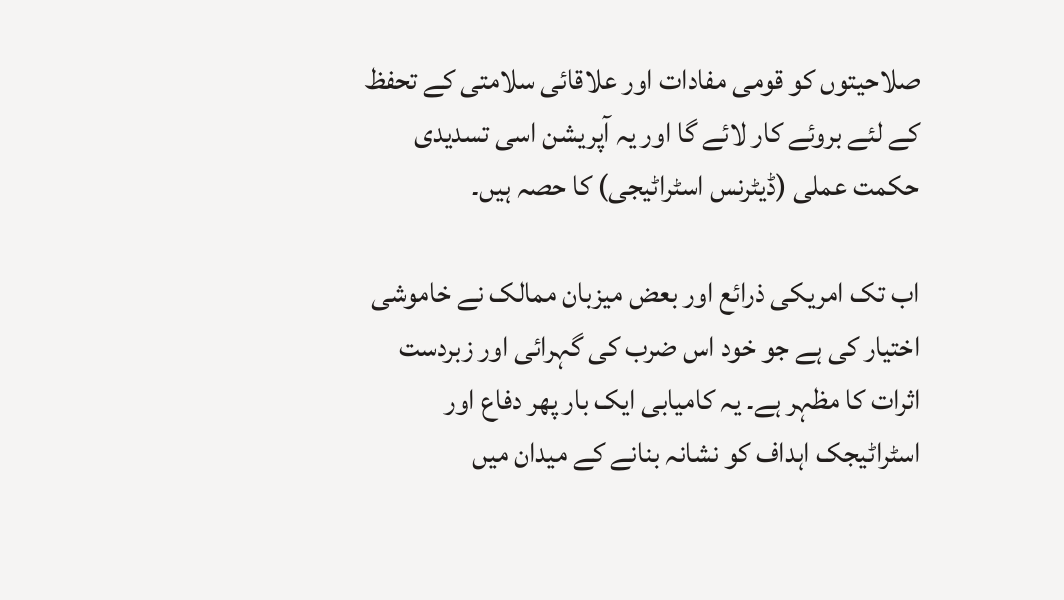صلاحیتوں کو قومی مفادات اور علاقائی سلامتی کے تحفظ کے لئے بروئے کار لائے گا اور یہ آپریشن اسی تسدیدی حکمت عملی (ڈیٹرنس اسٹراٹیجی) کا حصہ ہیں۔

اب تک امریکی ذرائع اور بعض میزبان ممالک نے خاموشی اختیار کی ہے جو خود اس ضرب کی گہرائی اور زبردست اثرات کا مظہر ہے۔ یہ کامیابی ایک بار پھر دفاع اور اسٹراٹیجک اہداف کو نشانہ بنانے کے میدان میں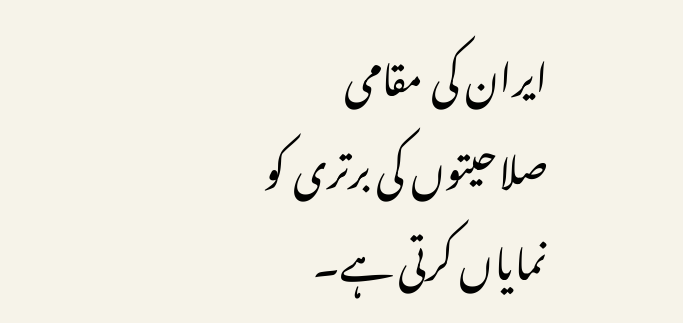ایران کی مقامی صلاحیتوں کی برتری کو نمایاں کرتی ہے۔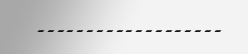۔۔۔۔۔۔۔۔۔۔۔۔۔۔۔۔۔۔۔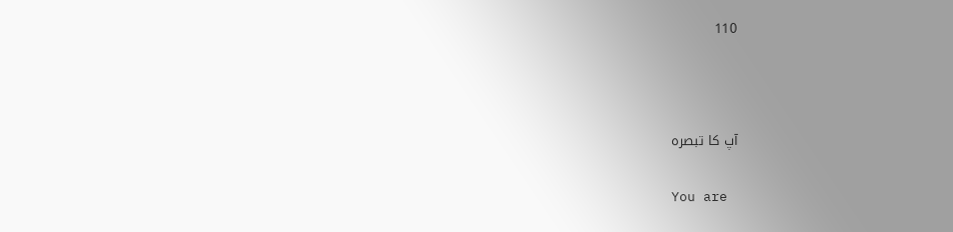110



آپ کا تبصرہ

You are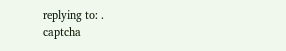replying to: .
captcha